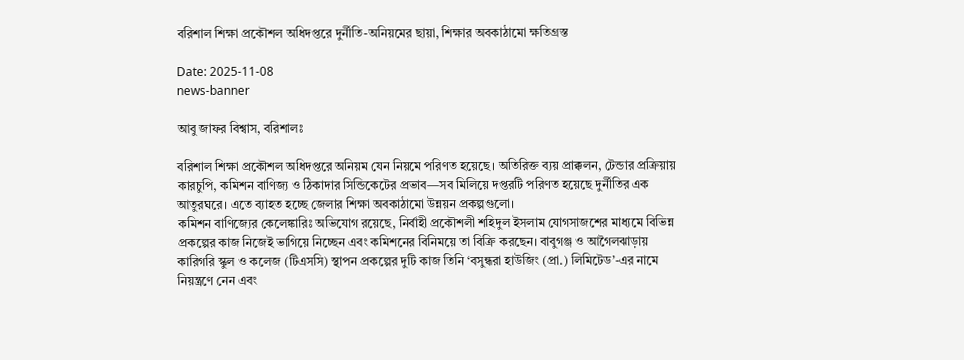বরিশাল শিক্ষা প্রকৌশল অধিদপ্তরে দুর্নীতি-অনিয়মের ছায়া, শিক্ষার অবকাঠামো ক্ষতিগ্রস্ত

Date: 2025-11-08
news-banner

আবু জাফর বিশ্বাস, বরিশালঃ

বরিশাল শিক্ষা প্রকৌশল অধিদপ্তরে অনিয়ম যেন নিয়মে পরিণত হয়েছে। অতিরিক্ত ব্যয় প্রাক্কলন, টেন্ডার প্রক্রিয়ায় কারচুপি, কমিশন বাণিজ্য ও ঠিকাদার সিন্ডিকেটের প্রভাব—সব মিলিয়ে দপ্তরটি পরিণত হয়েছে দুর্নীতির এক আতুরঘরে। এতে ব্যাহত হচ্ছে জেলার শিক্ষা অবকাঠামো উন্নয়ন প্রকল্পগুলো।
কমিশন বাণিজ্যের কেলেঙ্কারিঃ অভিযোগ রয়েছে, নির্বাহী প্রকৌশলী শহিদুল ইসলাম যোগসাজশের মাধ্যমে বিভিন্ন প্রকল্পের কাজ নিজেই ভাগিয়ে নিচ্ছেন এবং কমিশনের বিনিময়ে তা বিক্রি করছেন। বাবুগঞ্জ ও আগৈলঝাড়ায় কারিগরি স্কুল ও কলেজ (টিএসসি) স্থাপন প্রকল্পের দুটি কাজ তিনি ‘বসুন্ধরা হাউজিং (প্রা.) লিমিটেড’-এর নামে নিয়ন্ত্রণে নেন এবং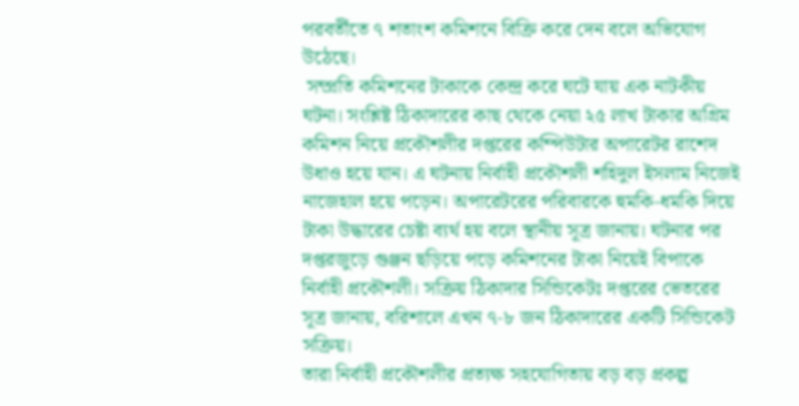পরবর্তীতে ৭ শতাংশ কমিশনে বিক্রি করে দেন বলে অভিযোগ উঠেছে।
 সম্প্রতি কমিশনের টাকাকে কেন্দ্র করে ঘটে যায় এক নাটকীয় ঘটনা। সংশ্লিষ্ট ঠিকাদারের কাছ থেকে নেয়া ২৫ লাখ টাকার অগ্রিম কমিশন নিয়ে প্রকৌশলীর দপ্তরের কম্পিউটার অপারেটর রাশেদ উধাও হয়ে যান। এ ঘটনায় নির্বাহী প্রকৌশলী শহিদুল ইসলাম নিজেই নাজেহাল হয়ে পড়েন। অপারেটরের পরিবারকে হুমকি-ধমকি দিয়ে টাকা উদ্ধারের চেষ্টা ব্যর্থ হয় বলে স্থানীয় সূত্র জানায়। ঘটনার পর দপ্তরজুড়ে গুঞ্জন ছড়িয়ে পড়ে কমিশনের টাকা নিয়েই বিপাকে নির্বাহী প্রকৌশলী। সক্রিয় ঠিকাদার সিন্ডিকেটঃ দপ্তরের ভেতরের সূত্র জানায়, বরিশালে এখন ৭-৮ জন ঠিকাদারের একটি সিন্ডিকেট সক্রিয়।
তারা নির্বাহী প্রকৌশলীর প্রত্যক্ষ সহযোগিতায় বড় বড় প্রকল্প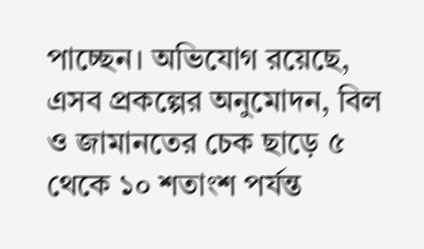পাচ্ছেন। অভিযোগ রয়েছে, এসব প্রকল্পের অনুমোদন, বিল ও জামানতের চেক ছাড়ে ৫ থেকে ১০ শতাংশ পর্যন্ত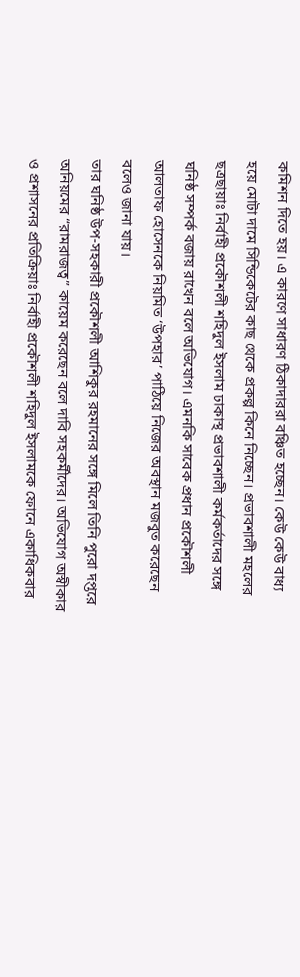কমিশন দিতে হয়। এ কারণে সাধারণ ঠিকাদাররা বঞ্চিত হচ্ছেন। কেউ কেউ বাধ্য হয়ে মোটা দামে সিন্ডিকেটের কাছ থেকে প্রকল্প কিনে নিচ্ছেন। প্রভাবশালী মহলের ছত্রছায়াঃ নির্বাহী প্রকৌশলী শহিদুল ইসলাম ঢাকাস্থ প্রভাবশালী কর্মকর্তাদের সঙ্গে ঘনিষ্ঠ সম্পর্ক বজায় রাখেন বলে অভিযোগ। এমনকি সাবেক প্রধান প্রকৌশলী আলতাফ হোসেনকে নিয়মিত ‘উপহার’ পাঠিয়ে নিজের অবস্থান মজবুত করেছেন বলেও জানা যায়।
তার ঘনিষ্ঠ উপ-সহকারী প্রকৌশলী আশিকুর রহমানের সঙ্গে মিলে তিনি পুরো দপ্তরে অনিয়মের “রামরাজত্ব” কায়েম করেছেন বলে দাবি সহকর্মীদের। অভিযোগ অস্বীকার ও প্রশাসনের প্রতিক্রিয়াঃ নির্বাহী প্রকৌশলী শহিদুল ইসলামকে ফোনে একাধিকবার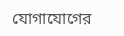যোগাযোগের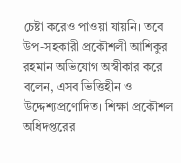চেষ্টা করেও পাওয়া যায়নি। তবে উপ-সহকারী প্রকৌশলী আশিকুর রহমান অভিযোগ অস্বীকার করে বলেন, এসব ভিত্তিহীন ও উদ্দেশ্যপ্রণোদিত। শিক্ষা প্রকৌশল অধিদপ্তরের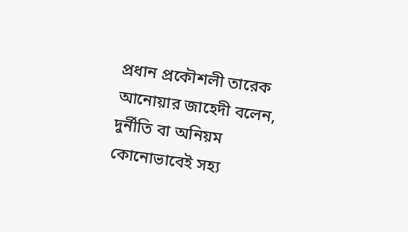প্রধান প্রকৌশলী তারেক আনোয়ার জাহেদী বলেন, দুর্নীতি বা অনিয়ম কোনোভাবেই সহ্য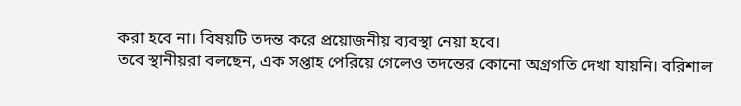করা হবে না। বিষয়টি তদন্ত করে প্রয়োজনীয় ব্যবস্থা নেয়া হবে।
তবে স্থানীয়রা বলছেন, এক সপ্তাহ পেরিয়ে গেলেও তদন্তের কোনো অগ্রগতি দেখা যায়নি। বরিশাল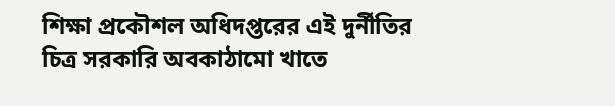শিক্ষা প্রকৌশল অধিদপ্তরের এই দুর্নীতির চিত্র সরকারি অবকাঠামো খাতে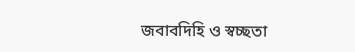জবাবদিহি ও স্বচ্ছতা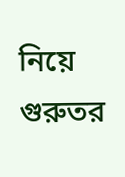নিয়ে গুরুতর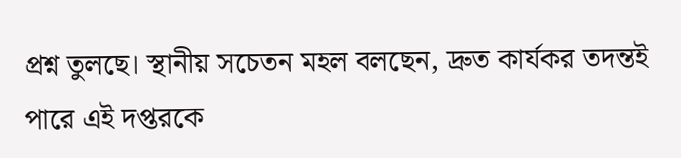প্রশ্ন তুলছে। স্থানীয় সচেতন মহল বলছেন, দ্রুত কার্যকর তদন্তই পারে এই দপ্তরকে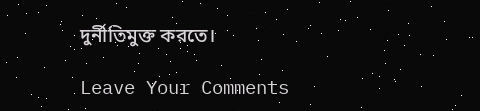দুর্নীতিমুক্ত করতে।

Leave Your Comments